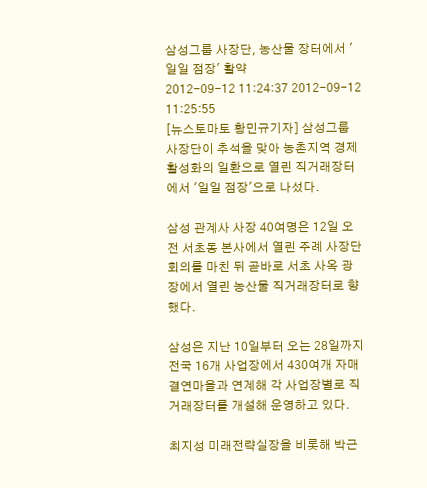삼성그룹 사장단, 농산물 장터에서 '일일 점장' 활약
2012-09-12 11:24:37 2012-09-12 11:25:55
[뉴스토마토 황민규기자] 삼성그룹 사장단이 추석을 맞아 농촌지역 경제 활성화의 일환으로 열린 직거래장터에서 '일일 점장'으로 나섰다.

삼성 관계사 사장 40여명은 12일 오전 서초동 본사에서 열린 주례 사장단회의를 마친 뒤 곧바로 서초 사옥 광장에서 열린 농산물 직거래장터로 향했다.

삼성은 지난 10일부터 오는 28일까지 전국 16개 사업장에서 430여개 자매결연마을과 연계해 각 사업장별로 직거래장터를 개설해 운영하고 있다.

최지성 미래전략실장을 비롯해 박근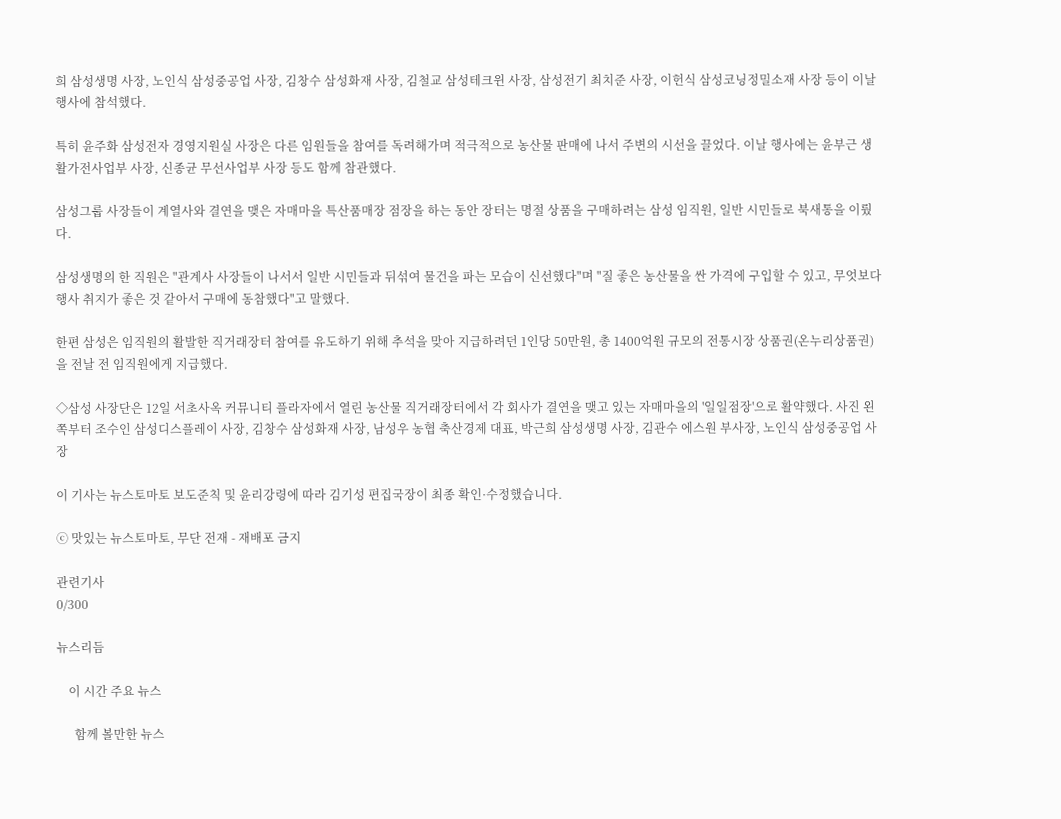희 삼성생명 사장, 노인식 삼성중공업 사장, 김창수 삼성화재 사장, 김철교 삼성테크윈 사장, 삼성전기 최치준 사장, 이헌식 삼성코닝정밀소재 사장 등이 이날 행사에 참석했다.

특히 윤주화 삼성전자 경영지원실 사장은 다른 임원들을 참여를 독려해가며 적극적으로 농산물 판매에 나서 주변의 시선을 끌었다. 이날 행사에는 윤부근 생활가전사업부 사장, 신종균 무선사업부 사장 등도 함께 참관했다.

삼성그룹 사장들이 계열사와 결연을 맺은 자매마을 특산품매장 점장을 하는 동안 장터는 명절 상품을 구매하려는 삼성 임직원, 일반 시민들로 북새통을 이뤘다.

삼성생명의 한 직원은 "관계사 사장들이 나서서 일반 시민들과 뒤섞여 물건을 파는 모습이 신선했다"며 "질 좋은 농산물을 싼 가격에 구입할 수 있고, 무엇보다 행사 취지가 좋은 것 같아서 구매에 동참했다"고 말했다.

한편 삼성은 임직원의 활발한 직거래장터 참여를 유도하기 위해 추석을 맞아 지급하려던 1인당 50만원, 총 1400억원 규모의 전통시장 상품권(온누리상품권)을 전날 전 임직원에게 지급했다.

◇삼성 사장단은 12일 서초사옥 커뮤니티 플라자에서 열린 농산물 직거래장터에서 각 회사가 결연을 맺고 있는 자매마을의 '일일점장'으로 활약했다. 사진 왼쪽부터 조수인 삼성디스플레이 사장, 김창수 삼성화재 사장, 남성우 농협 축산경제 대표, 박근희 삼성생명 사장, 김관수 에스원 부사장, 노인식 삼성중공업 사장

이 기사는 뉴스토마토 보도준칙 및 윤리강령에 따라 김기성 편집국장이 최종 확인·수정했습니다.

ⓒ 맛있는 뉴스토마토, 무단 전재 - 재배포 금지

관련기사
0/300

뉴스리듬

    이 시간 주요 뉴스

      함께 볼만한 뉴스